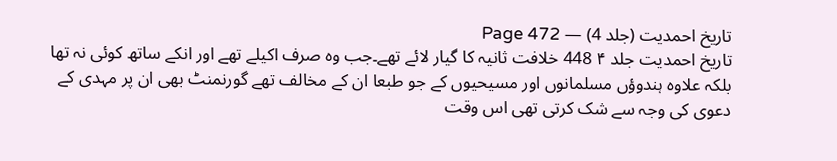تاریخ احمدیت (جلد 4) — Page 472
تاریخ احمدیت جلد ۴ 448 خلافت ثانیہ کا گیار لائے تھے۔جب وہ صرف اکیلے تھے اور انکے ساتھ کوئی نہ تھا بلکہ علاوہ ہندوؤں مسلمانوں اور مسیحیوں کے جو طبعا ان کے مخالف تھے گورنمنٹ بھی ان پر مہدی کے دعوی کی وجہ سے شک کرتی تھی اس وقت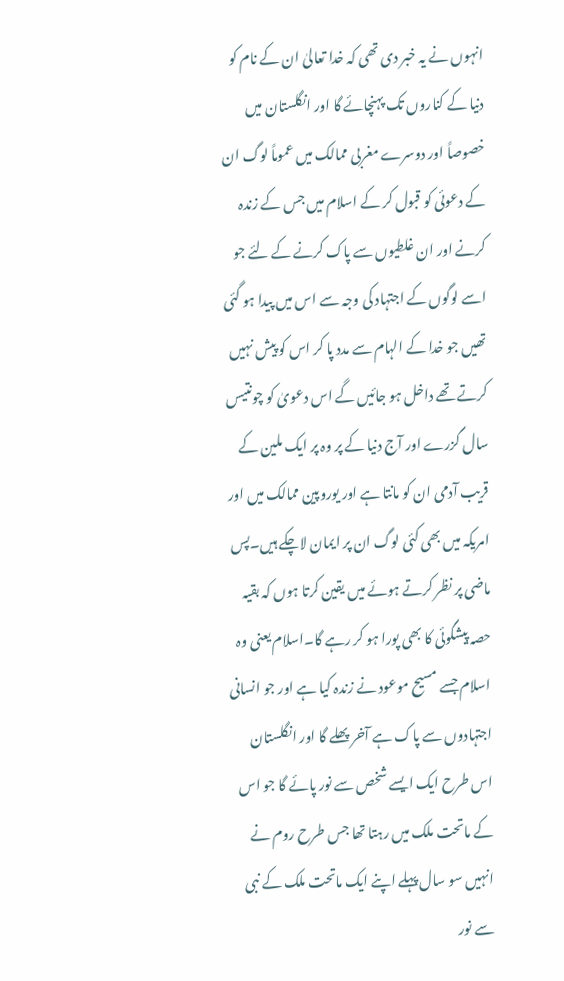انہوں نے یہ خبر دی تھی کہ خدا تعالیٰ ان کے نام کو دنیا کے کناروں تک پہنچائے گا اور انگلستان میں خصوصاً اور دوسرے مغربی ممالک میں عموماً لوگ ان کے دعوئی کو قبول کر کے اسلام میں جس کے زندہ کرنے اور ان غلطیوں سے پاک کرنے کے لئے جو اسے لوگوں کے اجتہاد کی وجہ سے اس میں پیدا ہو گئی تھیں جو خدا کے الہام سے مدد پا کر اس کو پیش نہیں کرتے تھے داخل ہو جائیں گے اس دعویٰ کو چونتیس سال گزرے اور آج دنیا کے پر وہ پر ایک ملین کے قریب آدمی ان کو مانتا ہے اور یوروپین ممالک میں اور امریکہ میں بھی کئی لوگ ان پر ایمان لاچکے ہیں۔پس ماضی پر نظر کرتے ہوئے میں یقین کرتا ہوں کہ بقیہ حصہ پیشگوئی کا بھی پورا ہو کر رہے گا۔اسلام یعنی وہ اسلام جسے مسیح موعود نے زندہ کیا ہے اور جو انسانی اجتہادوں سے پاک ہے آخر پھلے گا اور انگلستان اس طرح ایک ایسے شخص سے نور پائے گا جو اس کے ماتحت ملک میں رہتا تھا جس طرح روم نے انہیں سو سال پہلے اپنے ایک ماتحت ملک کے نبی سے نور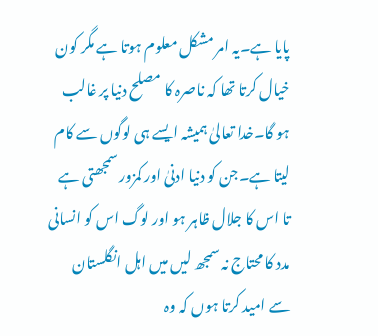پایا ہے۔یہ امر مشکل معلوم ہوتا ہے مگر کون خیال کرتا تھا کہ ناصرہ کا مصلح دنیا پر غالب ہو گا۔خدا تعالیٰ ہمیشہ ایسے ہی لوگوں سے کام لیتا ہے۔جن کو دنیا ادنیٰ اور کمزور سمجھتی ہے تا اس کا جلال ظاہر ہو اور لوگ اس کو انسانی مدد کا محتاج نہ سمجھ لیں میں اہل انگلستان سے امید کرتا ہوں کہ وہ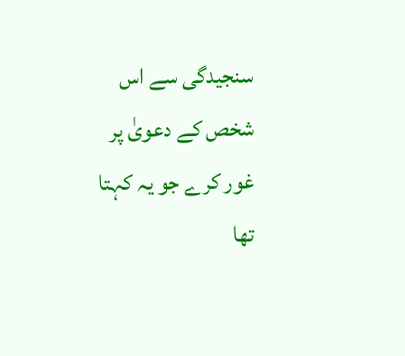سنجیدگی سے اس شخص کے دعویٰ پر غور کرے جو یہ کہتا تھا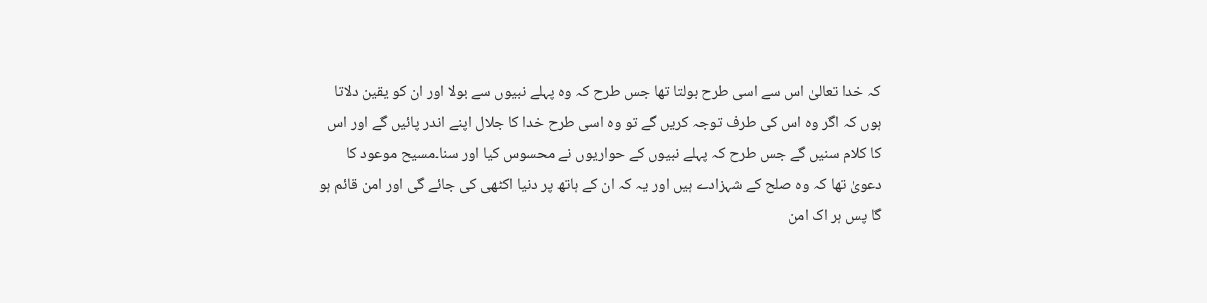کہ خدا تعالیٰ اس سے اسی طرح بولتا تھا جس طرح کہ وہ پہلے نبیوں سے بولا اور ان کو یقین دلاتا ہوں کہ اگر وہ اس کی طرف توجہ کریں گے تو وہ اسی طرح خدا کا جلال اپنے اندر پائیں گے اور اس کا کلام سنیں گے جس طرح کہ پہلے نبیوں کے حواریوں نے محسوس کیا اور سنا۔مسیح موعود کا دعویٰ تھا کہ وہ صلح کے شہزادے ہیں اور یہ کہ ان کے ہاتھ پر دنیا اکٹھی کی جائے گی اور امن قائم ہو گا پس ہر اک امن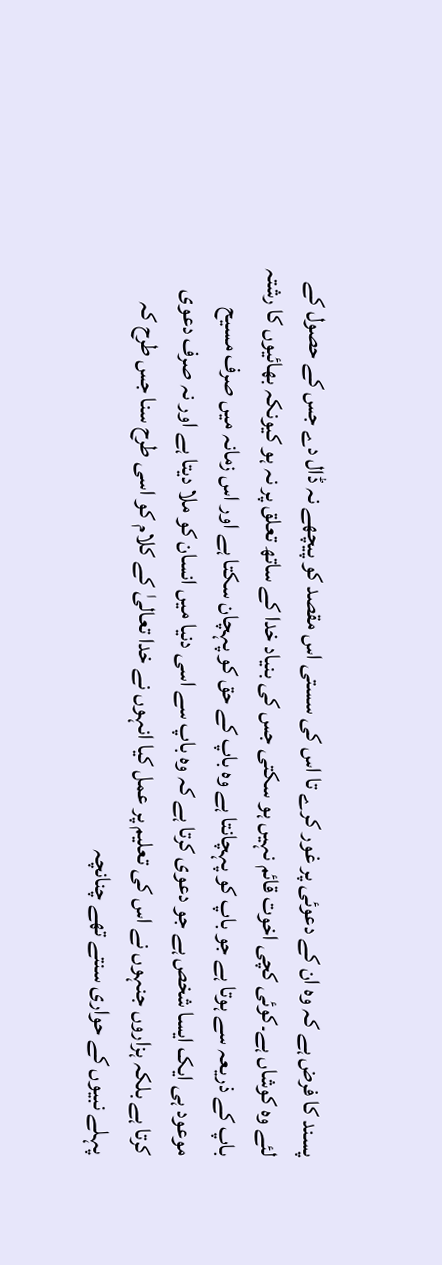پسند کا فرض ہے کہ وہ ان کے دعوئی پر غور کرے تا اس کی سستی اس مقصد کو پیچھے نہ ڈال دے جس کے حصول کے لئے وہ کوشاں ہے۔کوئی کچی اخوت قائم نہیں ہو سکتی جس کی بنیاد خدا کے ساتھ تعلق پر نہ ہو کیونکہ بھائیوں کا رشتہ باپ کے ذریعہ سے ہوتا ہے جو باپ کو پہچانتا ہے وہ باپ کے حق کو پہچان سکتا ہے اور اس زمانہ میں صرف مسیح موعود ہی ایک ایسا شخص ہے جو دعوی کرتا ہے کہ وہ باپ سے اسی دنیا میں انسان کو ملا دیتا ہے اور نہ صرف دعوی کرتا ہے بلکہ ہزاروں جنہوں نے اس کی تعلیم پر عمل کیا انہوں نے خدا تعالیٰ کے کلام کو اسی طرح سنا جس طرح کہ پہلے نبیوں کے حواری سنتے تھے چنانچہ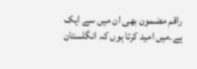راقم مضمون بھی ان میں سے ایک ہے۔میں امید کرتا ہوں کہ انگلستان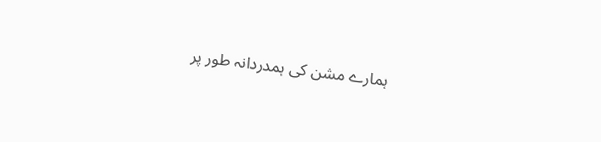ہمارے مشن کی ہمدردانہ طور پر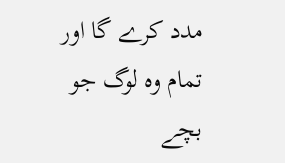مدد کرے گا اور تمام وہ لوگ جو بچے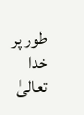طور پر خدا تعالیٰ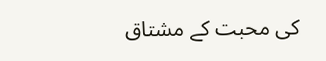کی محبت کے مشتاق